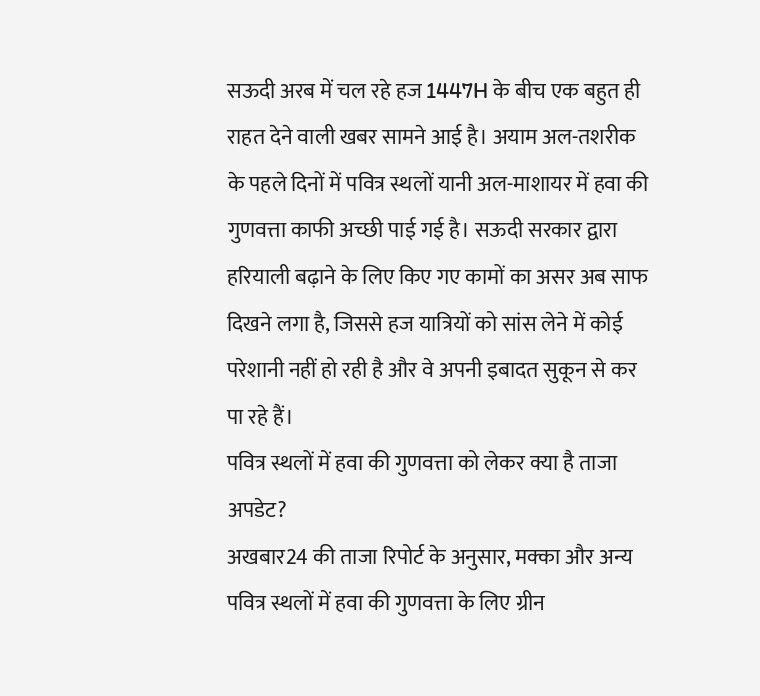सऊदी अरब में चल रहे हज 1447H के बीच एक बहुत ही राहत देने वाली खबर सामने आई है। अयाम अल-तशरीक के पहले दिनों में पवित्र स्थलों यानी अल-माशायर में हवा की गुणवत्ता काफी अच्छी पाई गई है। सऊदी सरकार द्वारा हरियाली बढ़ाने के लिए किए गए कामों का असर अब साफ दिखने लगा है, जिससे हज यात्रियों को सांस लेने में कोई परेशानी नहीं हो रही है और वे अपनी इबादत सुकून से कर पा रहे हैं।
पवित्र स्थलों में हवा की गुणवत्ता को लेकर क्या है ताजा अपडेट?
अखबार24 की ताजा रिपोर्ट के अनुसार, मक्का और अन्य पवित्र स्थलों में हवा की गुणवत्ता के लिए ग्रीन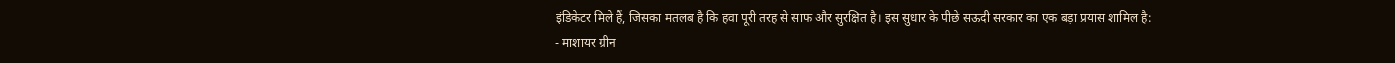इंडिकेटर मिले हैं, जिसका मतलब है कि हवा पूरी तरह से साफ और सुरक्षित है। इस सुधार के पीछे सऊदी सरकार का एक बड़ा प्रयास शामिल है:
- माशायर ग्रीन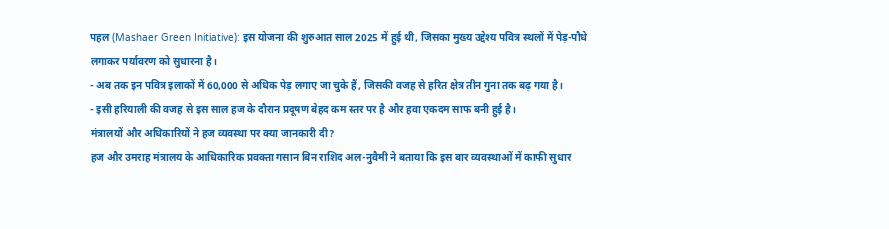पहल (Mashaer Green Initiative): इस योजना की शुरुआत साल 2025 में हुई थी, जिसका मुख्य उद्देश्य पवित्र स्थलों में पेड़-पौधे लगाकर पर्यावरण को सुधारना है।
- अब तक इन पवित्र इलाकों में 60,000 से अधिक पेड़ लगाए जा चुके हैं, जिसकी वजह से हरित क्षेत्र तीन गुना तक बढ़ गया है।
- इसी हरियाली की वजह से इस साल हज के दौरान प्रदूषण बेहद कम स्तर पर है और हवा एकदम साफ बनी हुई है।
मंत्रालयों और अधिकारियों ने हज व्यवस्था पर क्या जानकारी दी?
हज और उमराह मंत्रालय के आधिकारिक प्रवक्ता गसान बिन राशिद अल-नुवैमी ने बताया कि इस बार व्यवस्थाओं में काफी सुधार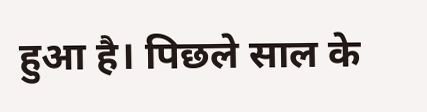हुआ है। पिछले साल के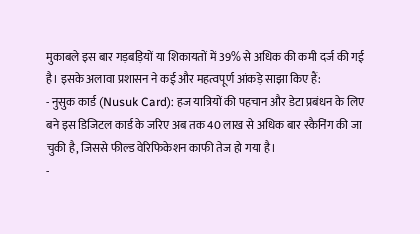मुकाबले इस बार गड़बड़ियों या शिकायतों में 39% से अधिक की कमी दर्ज की गई है। इसके अलावा प्रशासन ने कई और महत्वपूर्ण आंकड़े साझा किए हैं:
- नुसुक कार्ड (Nusuk Card): हज यात्रियों की पहचान और डेटा प्रबंधन के लिए बने इस डिजिटल कार्ड के जरिए अब तक 40 लाख से अधिक बार स्कैनिंग की जा चुकी है, जिससे फील्ड वेरिफिकेशन काफी तेज हो गया है।
-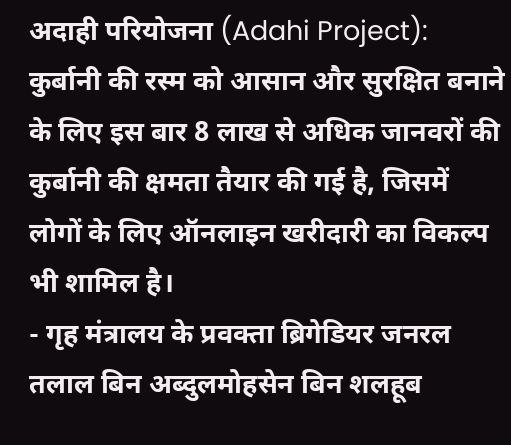अदाही परियोजना (Adahi Project): कुर्बानी की रस्म को आसान और सुरक्षित बनाने के लिए इस बार 8 लाख से अधिक जानवरों की कुर्बानी की क्षमता तैयार की गई है, जिसमें लोगों के लिए ऑनलाइन खरीदारी का विकल्प भी शामिल है।
- गृह मंत्रालय के प्रवक्ता ब्रिगेडियर जनरल तलाल बिन अब्दुलमोहसेन बिन शलहूब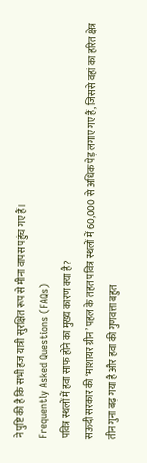ने पुष्टि की है कि सभी हज यात्री सुरक्षित रूप से मीना वापस पहुंच गए हैं।
Frequently Asked Questions (FAQs)
पवित्र स्थलों में हवा साफ होने का मुख्य कारण क्या है?
सऊदी सरकार की ‘माशायर ग्रीन’ पहल के तहत पवित्र स्थलों में 60,000 से अधिक पेड़ लगाए गए हैं, जिससे वहां का हरित क्षेत्र तीन गुना बढ़ गया है और हवा की गुणवत्ता बहुत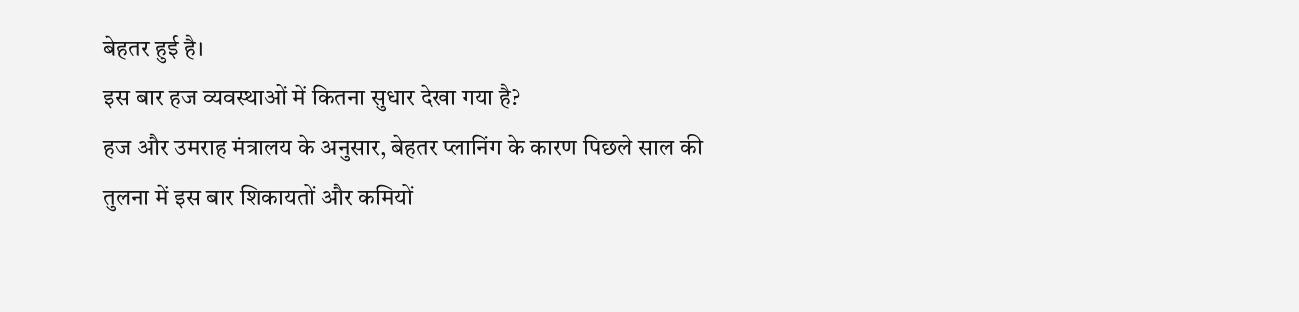बेहतर हुई है।
इस बार हज व्यवस्थाओं में कितना सुधार देखा गया है?
हज और उमराह मंत्रालय के अनुसार, बेहतर प्लानिंग के कारण पिछले साल की तुलना में इस बार शिकायतों और कमियों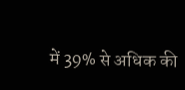में 39% से अधिक की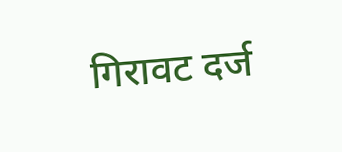गिरावट दर्ज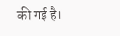की गई है।